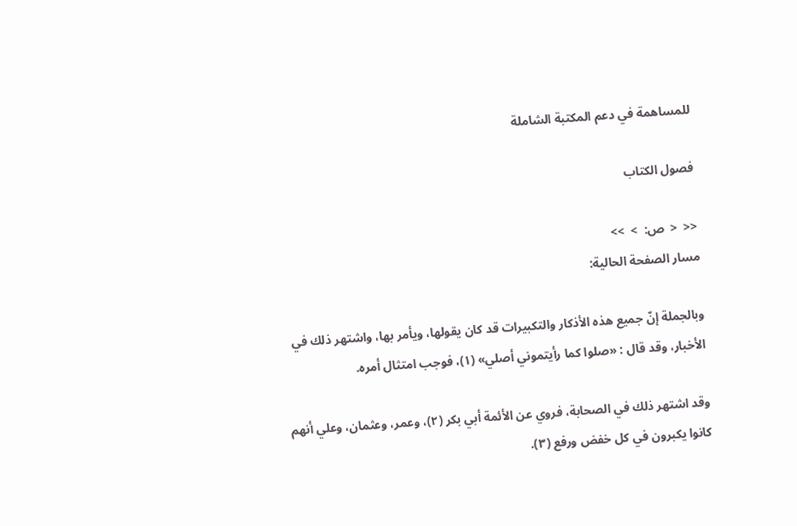للمساهمة في دعم المكتبة الشاملة

فصول الكتاب

<<  <  ص:  >  >>
مسار الصفحة الحالية:

وبالجملة إنّ جميع هذه الأذكار والتكبيرات قد كان يقولها، ويأمر بها، واشتهر ذلك في الأخبار، وقد قال : «صلوا كما رأيتموني أصلي» (١)، فوجب امتثال أمره.

وقد اشتهر ذلك في الصحابة، فروي عن الأئمة أبي بكر (٢)، وعمر، وعثمان، وعلي أنهم كانوا يكبرون في كل خفض ورفع (٣).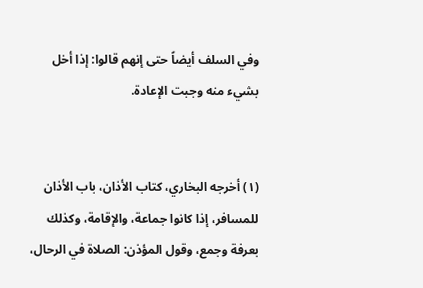وفي السلف أيضاً حتى إنهم قالوا: إذا أخل بشيء منه وجبت الإعادة.


(١) أخرجه البخاري، كتاب الأذان، باب الأذان للمسافر، إذا كانوا جماعة، والإقامة، وكذلك بعرفة وجمع، وقول المؤذن: الصلاة في الرحال،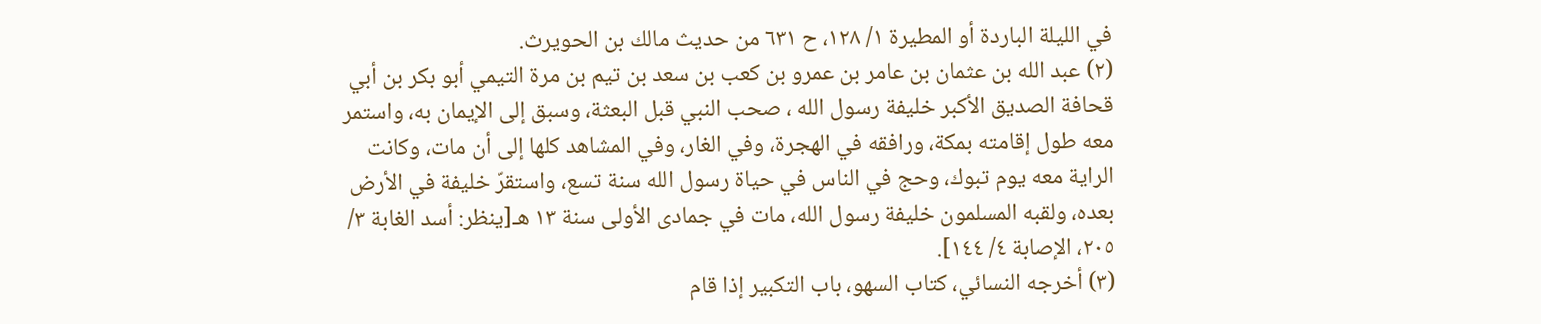في الليلة الباردة أو المطيرة ١/ ١٢٨، ح ٦٣١ من حديث مالك بن الحويرث.
(٢) عبد الله بن عثمان بن عامر بن عمرو بن كعب بن سعد بن تيم بن مرة التيمي أبو بكر بن أبي قحافة الصديق الأكبر خليفة رسول الله ، صحب النبي قبل البعثة، وسبق إلى الإيمان به، واستمر معه طول إقامته بمكة، ورافقه في الهجرة، وفي الغار، وفي المشاهد كلها إلى أن مات، وكانت الراية معه يوم تبوك، وحج في الناس في حياة رسول الله سنة تسع، واستقرّ خليفة في الأرض بعده، ولقبه المسلمون خليفة رسول الله، مات في جمادى الأولى سنة ١٣ هـ[ينظر: أسد الغابة ٣/ ٢٠٥، الإصابة ٤/ ١٤٤].
(٣) أخرجه النسائي، كتاب السهو، باب التكبير إذا قام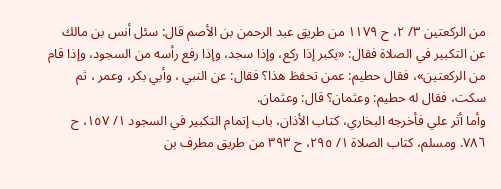من الركعتين ٣/ ٢، ح ١١٧٩ من طريق عبد الرحمن بن الأصم قال: سئل أنس بن مالك عن التكبير في الصلاة فقال: «يكبر إذا ركع، وإذا سجد، وإذا رفع رأسه من السجود، وإذا قام من الركعتين»، فقال حطيم: عمن تحفظ هذا؟ فقال: عن النبي ، وأبي بكر، وعمر ، ثم سكت، فقال له حطيم: وعثمان؟ قال: وعثمان.
وأما أثر علي فأخرجه البخاري، كتاب الأذان، باب إتمام التكبير في السجود ١/ ١٥٧، ح ٧٨٦. ومسلم، كتاب الصلاة ١/ ٢٩٥، ح ٣٩٣ من طريق مطرف بن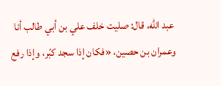عبد الله، قال: صليت خلف علي بن أبي طالب أنا وعمران بن حصين، «فكان إذا سجد كبّر، وإذا رفع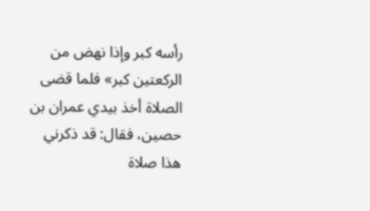رأسه كبر وإذا نهض من الركعتين كبر» فلما قضى الصلاة أخذ بيدي عمران بن حصين، فقال: قد ذكرني هذا صلاة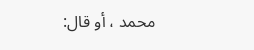محمد ، أو قال: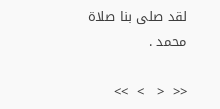لقد صلى بنا صلاة محمد .

<<  <   >  >>